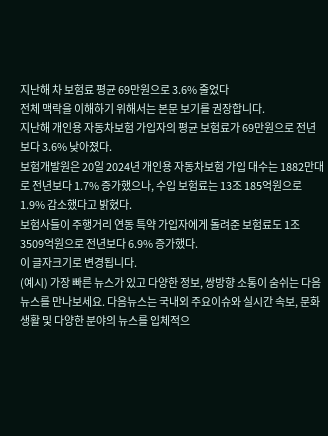지난해 차 보험료 평균 69만원으로 3.6% 줄었다
전체 맥락을 이해하기 위해서는 본문 보기를 권장합니다.
지난해 개인용 자동차보험 가입자의 평균 보험료가 69만원으로 전년보다 3.6% 낮아졌다.
보험개발원은 20일 2024년 개인용 자동차보험 가입 대수는 1882만대로 전년보다 1.7% 증가했으나, 수입 보험료는 13조 185억원으로 1.9% 감소했다고 밝혔다.
보험사들이 주행거리 연동 특약 가입자에게 돌려준 보험료도 1조 3509억원으로 전년보다 6.9% 증가했다.
이 글자크기로 변경됩니다.
(예시) 가장 빠른 뉴스가 있고 다양한 정보, 쌍방향 소통이 숨쉬는 다음뉴스를 만나보세요. 다음뉴스는 국내외 주요이슈와 실시간 속보, 문화생활 및 다양한 분야의 뉴스를 입체적으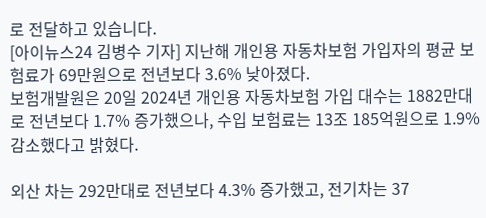로 전달하고 있습니다.
[아이뉴스24 김병수 기자] 지난해 개인용 자동차보험 가입자의 평균 보험료가 69만원으로 전년보다 3.6% 낮아졌다.
보험개발원은 20일 2024년 개인용 자동차보험 가입 대수는 1882만대로 전년보다 1.7% 증가했으나, 수입 보험료는 13조 185억원으로 1.9% 감소했다고 밝혔다.

외산 차는 292만대로 전년보다 4.3% 증가했고, 전기차는 37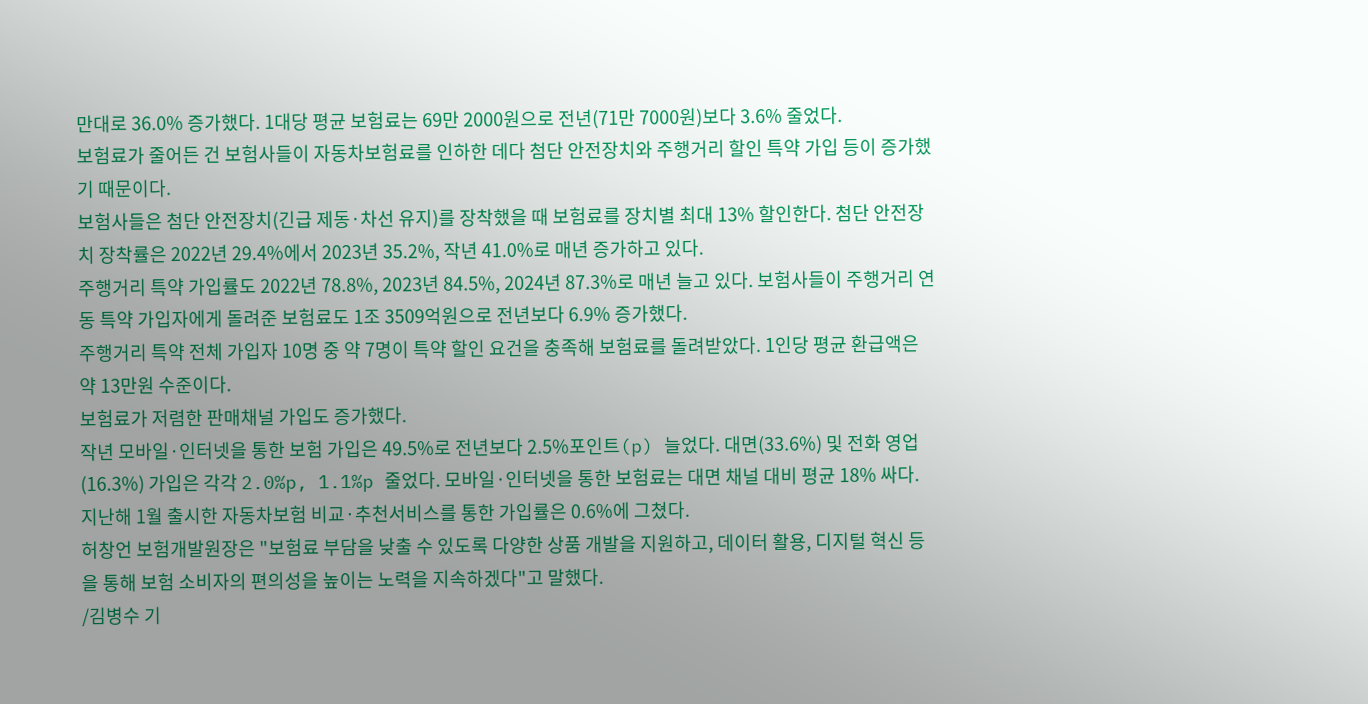만대로 36.0% 증가했다. 1대당 평균 보험료는 69만 2000원으로 전년(71만 7000원)보다 3.6% 줄었다.
보험료가 줄어든 건 보험사들이 자동차보험료를 인하한 데다 첨단 안전장치와 주행거리 할인 특약 가입 등이 증가했기 때문이다.
보험사들은 첨단 안전장치(긴급 제동·차선 유지)를 장착했을 때 보험료를 장치별 최대 13% 할인한다. 첨단 안전장치 장착률은 2022년 29.4%에서 2023년 35.2%, 작년 41.0%로 매년 증가하고 있다.
주행거리 특약 가입률도 2022년 78.8%, 2023년 84.5%, 2024년 87.3%로 매년 늘고 있다. 보험사들이 주행거리 연동 특약 가입자에게 돌려준 보험료도 1조 3509억원으로 전년보다 6.9% 증가했다.
주행거리 특약 전체 가입자 10명 중 약 7명이 특약 할인 요건을 충족해 보험료를 돌려받았다. 1인당 평균 환급액은 약 13만원 수준이다.
보험료가 저렴한 판매채널 가입도 증가했다.
작년 모바일·인터넷을 통한 보험 가입은 49.5%로 전년보다 2.5%포인트(p) 늘었다. 대면(33.6%) 및 전화 영업(16.3%) 가입은 각각 2.0%p, 1.1%p 줄었다. 모바일·인터넷을 통한 보험료는 대면 채널 대비 평균 18% 싸다.
지난해 1월 출시한 자동차보험 비교·추천서비스를 통한 가입률은 0.6%에 그쳤다.
허창언 보험개발원장은 "보험료 부담을 낮출 수 있도록 다양한 상품 개발을 지원하고, 데이터 활용, 디지털 혁신 등을 통해 보험 소비자의 편의성을 높이는 노력을 지속하겠다"고 말했다.
/김병수 기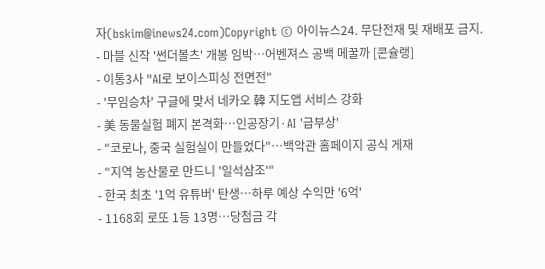자(bskim@inews24.com)Copyright © 아이뉴스24. 무단전재 및 재배포 금지.
- 마블 신작 '썬더볼츠' 개봉 임박⋯어벤져스 공백 메꿀까 [콘슐랭]
- 이통3사 "AI로 보이스피싱 전면전"
- '무임승차' 구글에 맞서 네카오 韓 지도앱 서비스 강화
- 美 동물실험 폐지 본격화⋯인공장기·AI '급부상'
- "코로나, 중국 실험실이 만들었다"…백악관 홈페이지 공식 게재
- "지역 농산물로 만드니 '일석삼조'"
- 한국 최초 '1억 유튜버' 탄생…하루 예상 수익만 '6억'
- 1168회 로또 1등 13명…당첨금 각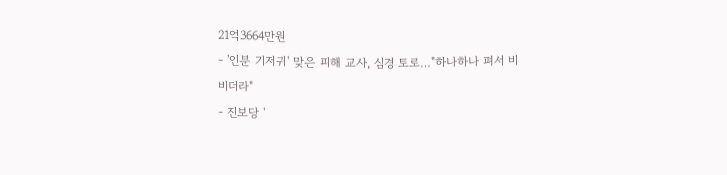21억3664만원
- '인분 기저귀' 맞은 피해 교사, 심경 토로…"하나하나 펴서 비비더라"
- 진보당 '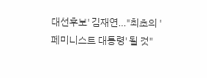대선후보' 김재연…"최초의 '페미니스트 대통령' 될 것"